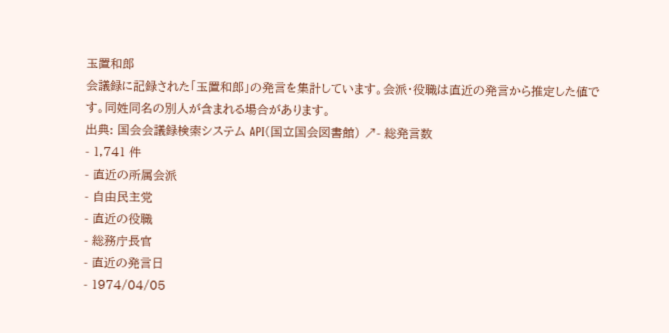玉置和郎
会議録に記録された「玉置和郎」の発言を集計しています。会派・役職は直近の発言から推定した値です。同姓同名の別人が含まれる場合があります。
出典: 国会会議録検索システム API(国立国会図書館) ↗- 総発言数
- 1,741 件
- 直近の所属会派
- 自由民主党
- 直近の役職
- 総務庁長官
- 直近の発言日
- 1974/04/05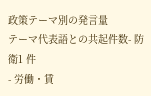政策テーマ別の発言量
テーマ代表語との共起件数- 防衛1 件
- 労働・賃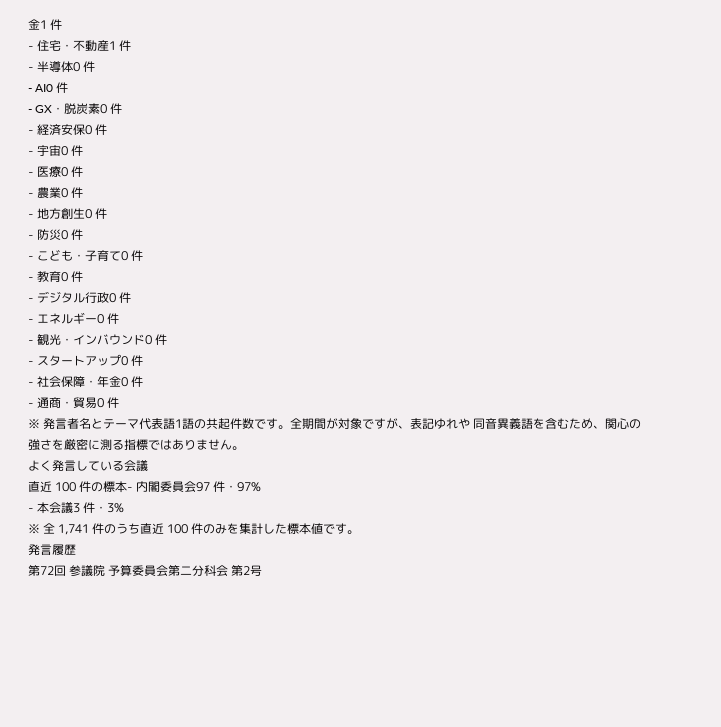金1 件
- 住宅・不動産1 件
- 半導体0 件
- AI0 件
- GX・脱炭素0 件
- 経済安保0 件
- 宇宙0 件
- 医療0 件
- 農業0 件
- 地方創生0 件
- 防災0 件
- こども・子育て0 件
- 教育0 件
- デジタル行政0 件
- エネルギー0 件
- 観光・インバウンド0 件
- スタートアップ0 件
- 社会保障・年金0 件
- 通商・貿易0 件
※ 発言者名とテーマ代表語1語の共起件数です。全期間が対象ですが、表記ゆれや 同音異義語を含むため、関心の強さを厳密に測る指標ではありません。
よく発言している会議
直近 100 件の標本- 内閣委員会97 件・97%
- 本会議3 件・3%
※ 全 1,741 件のうち直近 100 件のみを集計した標本値です。
発言履歴
第72回 参議院 予算委員会第二分科会 第2号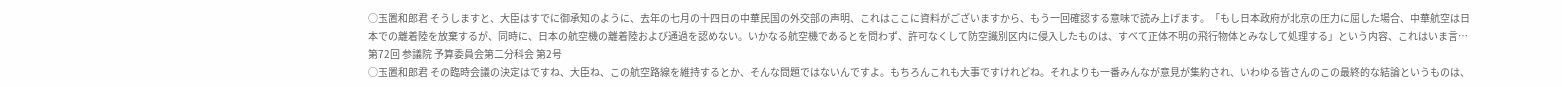○玉置和郎君 そうしますと、大臣はすでに御承知のように、去年の七月の十四日の中華民国の外交部の声明、これはここに資料がございますから、もう一回確認する意味で読み上げます。「もし日本政府が北京の圧力に屈した場合、中華航空は日本での離着陸を放棄するが、同時に、日本の航空機の離着陸および通過を認めない。いかなる航空機であるとを問わず、許可なくして防空識別区内に侵入したものは、すべて正体不明の飛行物体とみなして処理する」という内容、これはいま言…
第72回 参議院 予算委員会第二分科会 第2号
○玉置和郎君 その臨時会議の決定はですね、大臣ね、この航空路線を維持するとか、そんな問題ではないんですよ。もちろんこれも大事ですけれどね。それよりも一番みんなが意見が集約され、いわゆる皆さんのこの最終的な結論というものは、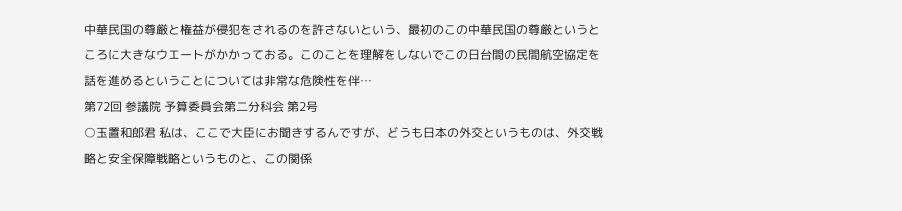中華民国の尊厳と権益が侵犯をされるのを許さないという、最初のこの中華民国の尊厳というところに大きなウエートがかかっておる。このことを理解をしないでこの日台間の民間航空協定を話を進めるということについては非常な危険性を伴…
第72回 参議院 予算委員会第二分科会 第2号
○玉置和郎君 私は、ここで大臣にお聞きするんですが、どうも日本の外交というものは、外交戦略と安全保障戦略というものと、この関係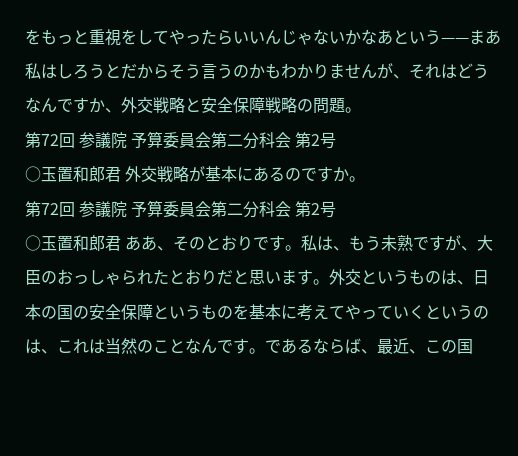をもっと重視をしてやったらいいんじゃないかなあという——まあ私はしろうとだからそう言うのかもわかりませんが、それはどうなんですか、外交戦略と安全保障戦略の問題。
第72回 参議院 予算委員会第二分科会 第2号
○玉置和郎君 外交戦略が基本にあるのですか。
第72回 参議院 予算委員会第二分科会 第2号
○玉置和郎君 ああ、そのとおりです。私は、もう未熟ですが、大臣のおっしゃられたとおりだと思います。外交というものは、日本の国の安全保障というものを基本に考えてやっていくというのは、これは当然のことなんです。であるならば、最近、この国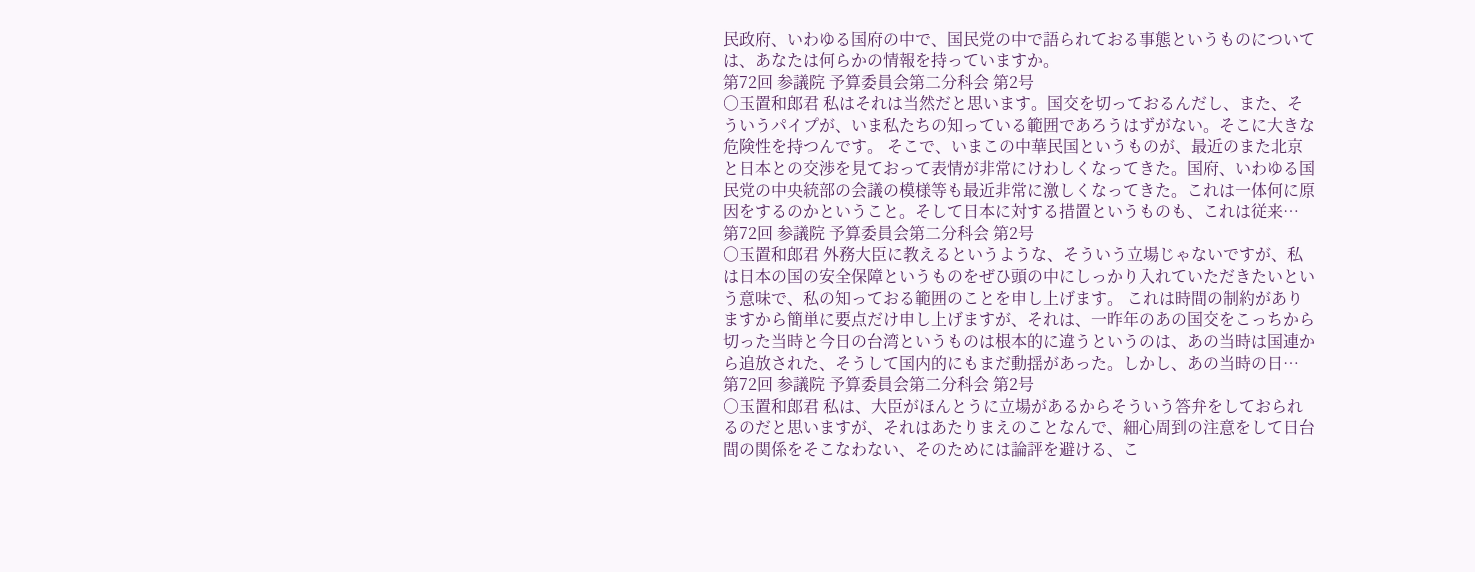民政府、いわゆる国府の中で、国民党の中で語られておる事態というものについては、あなたは何らかの情報を持っていますか。
第72回 参議院 予算委員会第二分科会 第2号
○玉置和郎君 私はそれは当然だと思います。国交を切っておるんだし、また、そういうパイプが、いま私たちの知っている範囲であろうはずがない。そこに大きな危険性を持つんです。 そこで、いまこの中華民国というものが、最近のまた北京と日本との交渉を見ておって表情が非常にけわしくなってきた。国府、いわゆる国民党の中央統部の会議の模様等も最近非常に激しくなってきた。これは一体何に原因をするのかということ。そして日本に対する措置というものも、これは従来…
第72回 参議院 予算委員会第二分科会 第2号
○玉置和郎君 外務大臣に教えるというような、そういう立場じゃないですが、私は日本の国の安全保障というものをぜひ頭の中にしっかり入れていただきたいという意味で、私の知っておる範囲のことを申し上げます。 これは時間の制約がありますから簡単に要点だけ申し上げますが、それは、一昨年のあの国交をこっちから切った当時と今日の台湾というものは根本的に違うというのは、あの当時は国連から追放された、そうして国内的にもまだ動揺があった。しかし、あの当時の日…
第72回 参議院 予算委員会第二分科会 第2号
○玉置和郎君 私は、大臣がほんとうに立場があるからそういう答弁をしておられるのだと思いますが、それはあたりまえのことなんで、細心周到の注意をして日台間の関係をそこなわない、そのためには論評を避ける、こ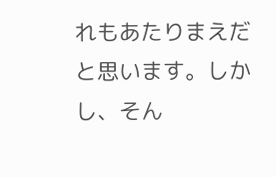れもあたりまえだと思います。しかし、そん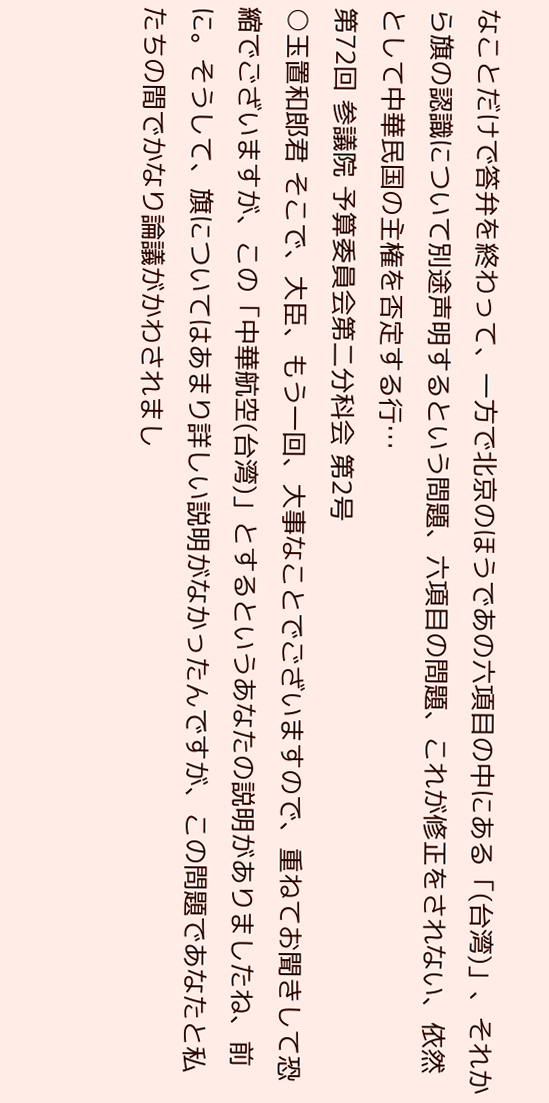なことだけで答弁を終わって、一方で北京のほうであの六項目の中にある「(台湾)」、それから旗の認識について別途声明するという問題、六項目の問題、これが修正をされない、依然として中華民国の主権を否定する行…
第72回 参議院 予算委員会第二分科会 第2号
○玉置和郎君 そこで、大臣、もう一回、大事なことでございますので、重ねてお聞きして恐縮でございますが、この「中華航空(台湾)」とするというあなたの説明がありましたね、前に。そうして、旗についてはあまり詳しい説明がなかったんですが、この問題であなたと私たちの間でかなり論議がかわされまし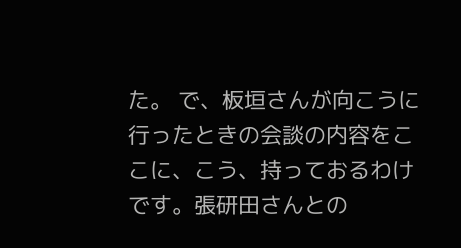た。 で、板垣さんが向こうに行ったときの会談の内容をここに、こう、持っておるわけです。張研田さんとの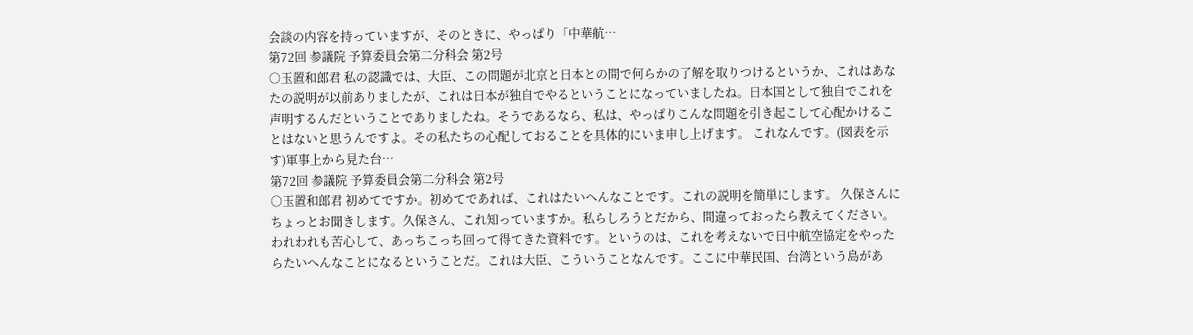会談の内容を持っていますが、そのときに、やっぱり「中華航…
第72回 参議院 予算委員会第二分科会 第2号
○玉置和郎君 私の認識では、大臣、この問題が北京と日本との間で何らかの了解を取りつけるというか、これはあなたの説明が以前ありましたが、これは日本が独自でやるということになっていましたね。日本国として独自でこれを声明するんだということでありましたね。そうであるなら、私は、やっぱりこんな問題を引き起こして心配かけることはないと思うんですよ。その私たちの心配しておることを具体的にいま申し上げます。 これなんです。(図表を示す)軍事上から見た台…
第72回 参議院 予算委員会第二分科会 第2号
○玉置和郎君 初めてですか。初めてであれば、これはたいへんなことです。これの説明を簡単にします。 久保さんにちょっとお聞きします。久保さん、これ知っていますか。私らしろうとだから、間違っておったら教えてください。われわれも苦心して、あっちこっち回って得てきた資料です。というのは、これを考えないで日中航空協定をやったらたいへんなことになるということだ。これは大臣、こういうことなんです。ここに中華民国、台湾という島があ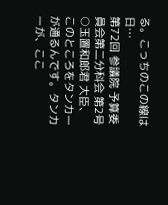る。こっちのこの線は日…
第72回 参議院 予算委員会第二分科会 第2号
○玉置和郎君 大臣、このところをタンカーが通るんです。タンカーが、ここ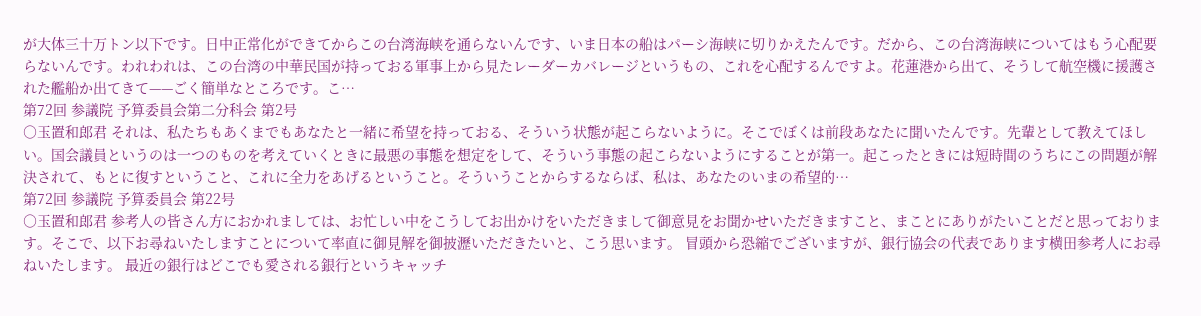が大体三十万トン以下です。日中正常化ができてからこの台湾海峡を通らないんです、いま日本の船はパーシ海峡に切りかえたんです。だから、この台湾海峡についてはもう心配要らないんです。われわれは、この台湾の中華民国が持っておる軍事上から見たレーダーカバレージというもの、これを心配するんですよ。花蓮港から出て、そうして航空機に援護された艦船か出てきて——ごく簡単なところです。こ…
第72回 参議院 予算委員会第二分科会 第2号
○玉置和郎君 それは、私たちもあくまでもあなたと一緒に希望を持っておる、そういう状態が起こらないように。そこでぼくは前段あなたに聞いたんです。先輩として教えてほしい。国会議員というのは一つのものを考えていくときに最悪の事態を想定をして、そういう事態の起こらないようにすることが第一。起こったときには短時間のうちにこの問題が解決されて、もとに復すということ、これに全力をあげるということ。そういうことからするならば、私は、あなたのいまの希望的…
第72回 参議院 予算委員会 第22号
○玉置和郎君 参考人の皆さん方におかれましては、お忙しい中をこうしてお出かけをいただきまして御意見をお聞かせいただきますこと、まことにありがたいことだと思っております。そこで、以下お尋ねいたしますことについて率直に御見解を御披瀝いただきたいと、こう思います。 冒頭から恐縮でございますが、銀行協会の代表であります横田参考人にお尋ねいたします。 最近の銀行はどこでも愛される銀行というキャッチ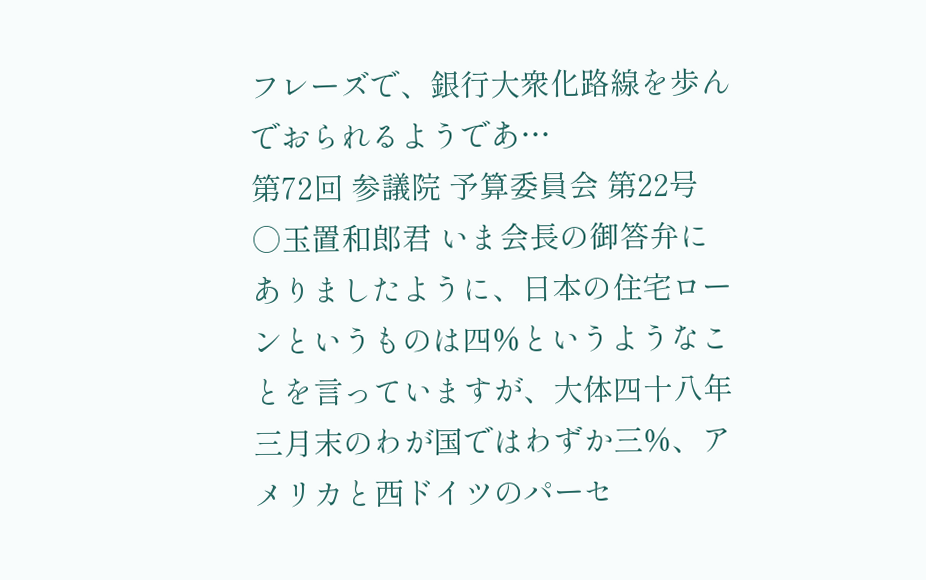フレーズで、銀行大衆化路線を歩んでおられるようであ…
第72回 参議院 予算委員会 第22号
○玉置和郎君 いま会長の御答弁にありましたように、日本の住宅ローンというものは四%というようなことを言っていますが、大体四十八年三月末のわが国ではわずか三%、アメリカと西ドイツのパーセ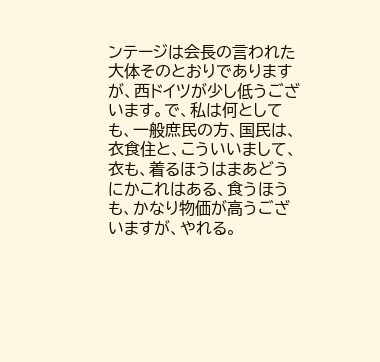ンテージは会長の言われた大体そのとおりでありますが、西ドイツが少し低うございます。で、私は何としても、一般庶民の方、国民は、衣食住と、こういいまして、衣も、着るほうはまあどうにかこれはある、食うほうも、かなり物価が高うございますが、やれる。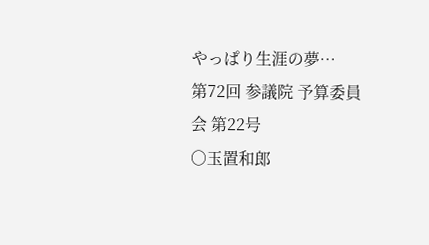やっぱり生涯の夢…
第72回 参議院 予算委員会 第22号
○玉置和郎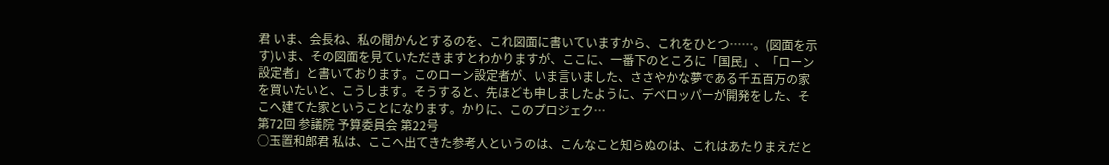君 いま、会長ね、私の聞かんとするのを、これ図面に書いていますから、これをひとつ……。(図面を示す)いま、その図面を見ていただきますとわかりますが、ここに、一番下のところに「国民」、「ローン設定者」と書いております。このローン設定者が、いま言いました、ささやかな夢である千五百万の家を買いたいと、こうします。そうすると、先ほども申しましたように、デベロッパーが開発をした、そこへ建てた家ということになります。かりに、このプロジェク…
第72回 参議院 予算委員会 第22号
○玉置和郎君 私は、ここへ出てきた参考人というのは、こんなこと知らぬのは、これはあたりまえだと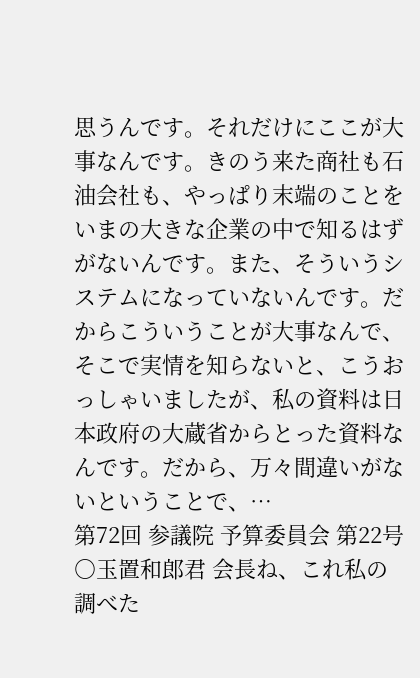思うんです。それだけにここが大事なんです。きのう来た商社も石油会社も、やっぱり末端のことをいまの大きな企業の中で知るはずがないんです。また、そういうシステムになっていないんです。だからこういうことが大事なんで、そこで実情を知らないと、こうおっしゃいましたが、私の資料は日本政府の大蔵省からとった資料なんです。だから、万々間違いがないということで、…
第72回 参議院 予算委員会 第22号
○玉置和郎君 会長ね、これ私の調べた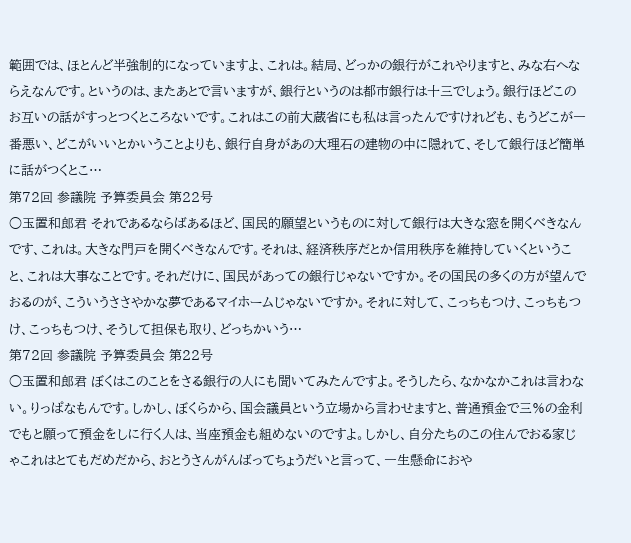範囲では、ほとんど半強制的になっていますよ、これは。結局、どっかの銀行がこれやりますと、みな右へならえなんです。というのは、またあとで言いますが、銀行というのは都市銀行は十三でしょう。銀行ほどこのお互いの話がすっとつくところないです。これはこの前大蔵省にも私は言ったんですけれども、もうどこが一番悪い、どこがいいとかいうことよりも、銀行自身があの大理石の建物の中に隠れて、そして銀行ほど簡単に話がつくとこ…
第72回 参議院 予算委員会 第22号
○玉置和郎君 それであるならばあるほど、国民的願望というものに対して銀行は大きな窓を開くべきなんです、これは。大きな門戸を開くべきなんです。それは、経済秩序だとか信用秩序を維持していくということ、これは大事なことです。それだけに、国民があっての銀行じゃないですか。その国民の多くの方が望んでおるのが、こういうささやかな夢であるマイホームじゃないですか。それに対して、こっちもつけ、こっちもつけ、こっちもつけ、そうして担保も取り、どっちかいう…
第72回 参議院 予算委員会 第22号
○玉置和郎君 ぼくはこのことをさる銀行の人にも聞いてみたんですよ。そうしたら、なかなかこれは言わない。りっぱなもんです。しかし、ぼくらから、国会議員という立場から言わせますと、普通預金で三%の金利でもと願って預金をしに行く人は、当座預金も組めないのですよ。しかし、自分たちのこの住んでおる家じゃこれはとてもだめだから、おとうさんがんばってちょうだいと言って、一生懸命におや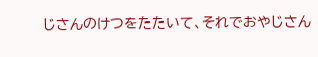じさんのけつをたたいて、それでおやじさん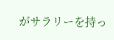がサラリーを持っ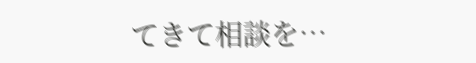てきて相談を…